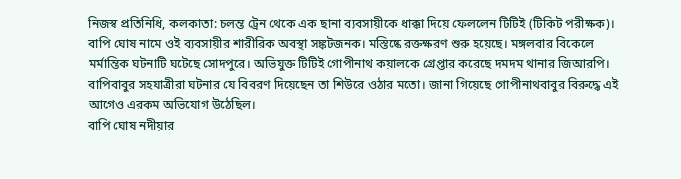নিজস্ব প্রতিনিধি, কলকাতা: চলন্ত ট্রেন থেকে এক ছানা ব্যবসায়ীকে ধাক্কা দিয়ে ফেললেন টিটিই (টিকিট পরীক্ষক)। বাপি ঘোষ নামে ওই ব্যবসায়ীর শারীরিক অবস্থা সঙ্কটজনক। মস্তিষ্কে রক্তক্ষরণ শুরু হয়েছে। মঙ্গলবার বিকেলে মর্মান্তিক ঘটনাটি ঘটেছে সোদপুরে। অভিযুক্ত টিটিই গোপীনাথ কয়ালকে গ্রেপ্তার করেছে দমদম থানার জিআরপি। বাপিবাবুর সহযাত্রীরা ঘটনার যে বিবরণ দিয়েছেন তা শিউরে ওঠার মতো। জানা গিয়েছে গোপীনাথবাবুর বিরুদ্ধে এই আগেও এরকম অভিযোগ উঠেছিল।
বাপি ঘোষ নদীয়ার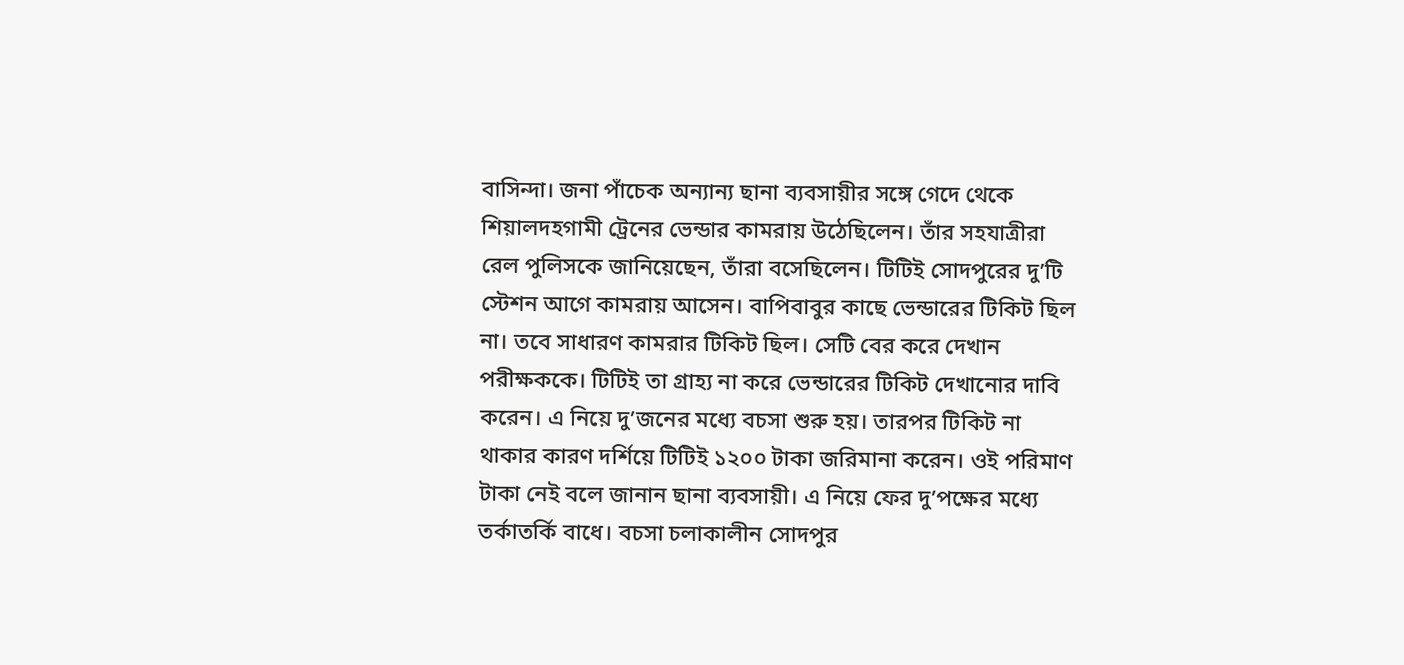বাসিন্দা। জনা পাঁচেক অন্যান্য ছানা ব্যবসায়ীর সঙ্গে গেদে থেকে শিয়ালদহগামী ট্রেনের ভেন্ডার কামরায় উঠেছিলেন। তাঁর সহযাত্রীরা রেল পুলিসকে জানিয়েছেন, তাঁরা বসেছিলেন। টিটিই সোদপুরের দু’টি স্টেশন আগে কামরায় আসেন। বাপিবাবুর কাছে ভেন্ডারের টিকিট ছিল না। তবে সাধারণ কামরার টিকিট ছিল। সেটি বের করে দেখান পরীক্ষককে। টিটিই তা গ্রাহ্য না করে ভেন্ডারের টিকিট দেখানোর দাবি করেন। এ নিয়ে দু’জনের মধ্যে বচসা শুরু হয়। তারপর টিকিট না থাকার কারণ দর্শিয়ে টিটিই ১২০০ টাকা জরিমানা করেন। ওই পরিমাণ টাকা নেই বলে জানান ছানা ব্যবসায়ী। এ নিয়ে ফের দু’পক্ষের মধ্যে তর্কাতর্কি বাধে। বচসা চলাকালীন সোদপুর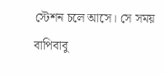স্টেশন চলে আসে। সে সময় বাপিবাবু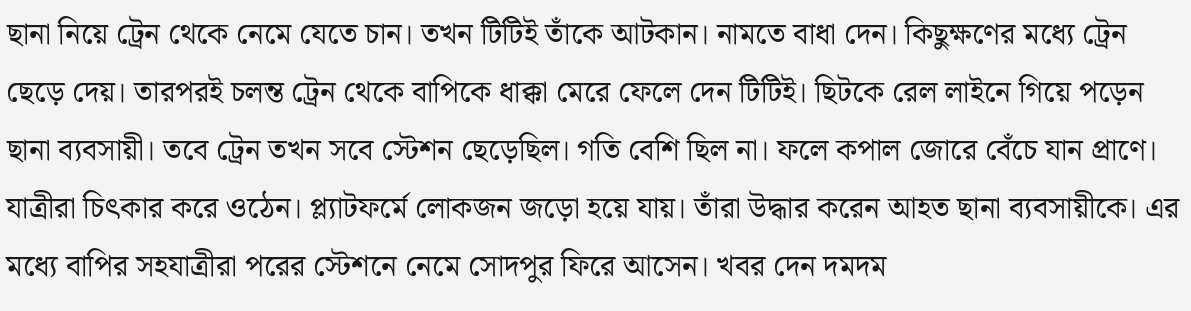ছানা নিয়ে ট্রেন থেকে নেমে যেতে চান। তখন টিটিই তাঁকে আটকান। নামতে বাধা দেন। কিছুক্ষণের মধ্যে ট্রেন ছেড়ে দেয়। তারপরই চলন্ত ট্রেন থেকে বাপিকে ধাক্কা মেরে ফেলে দেন টিটিই। ছিটকে রেল লাইনে গিয়ে পড়েন ছানা ব্যবসায়ী। তবে ট্রেন তখন সবে স্টেশন ছেড়েছিল। গতি বেশি ছিল না। ফলে কপাল জোরে বেঁচে যান প্রাণে। যাত্রীরা চিৎকার করে ওঠেন। প্ল্যাটফর্মে লোকজন জড়ো হয়ে যায়। তাঁরা উদ্ধার করেন আহত ছানা ব্যবসায়ীকে। এর মধ্যে বাপির সহযাত্রীরা পরের স্টেশনে নেমে সোদপুর ফিরে আসেন। খবর দেন দমদম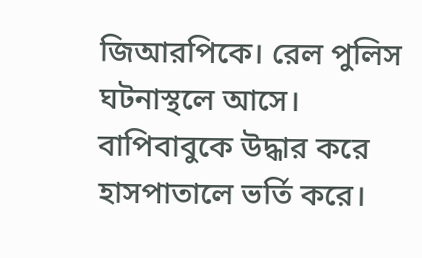জিআরপিকে। রেল পুলিস ঘটনাস্থলে আসে। বাপিবাবুকে উদ্ধার করে হাসপাতালে ভর্তি করে।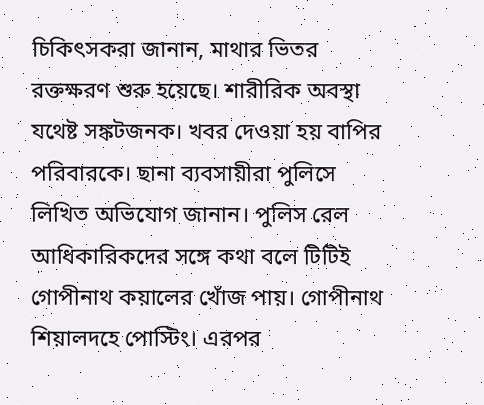চিকিৎসকরা জানান, মাথার ভিতর রক্তক্ষরণ শুরু হয়েছে। শারীরিক অবস্থা যথেষ্ট সঙ্কটজনক। খবর দেওয়া হয় বাপির পরিবারকে। ছানা ব্যবসায়ীরা পুলিসে লিখিত অভিযোগ জানান। পুলিস রেল আধিকারিকদের সঙ্গে কথা বলে টিটিই গোপীনাথ কয়ালের খোঁজ পায়। গোপীনাথ শিয়ালদহে পোস্টিং। এরপর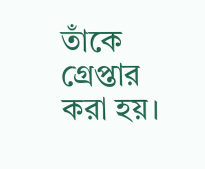তাঁকে গ্রেপ্তার করা হয়।